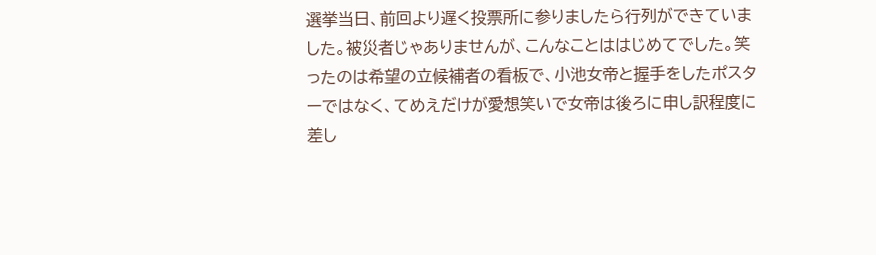選挙当日、前回より遅く投票所に参りましたら行列ができていました。被災者じゃありませんが、こんなことははじめてでした。笑ったのは希望の立候補者の看板で、小池女帝と握手をしたポスターではなく、てめえだけが愛想笑いで女帝は後ろに申し訳程度に差し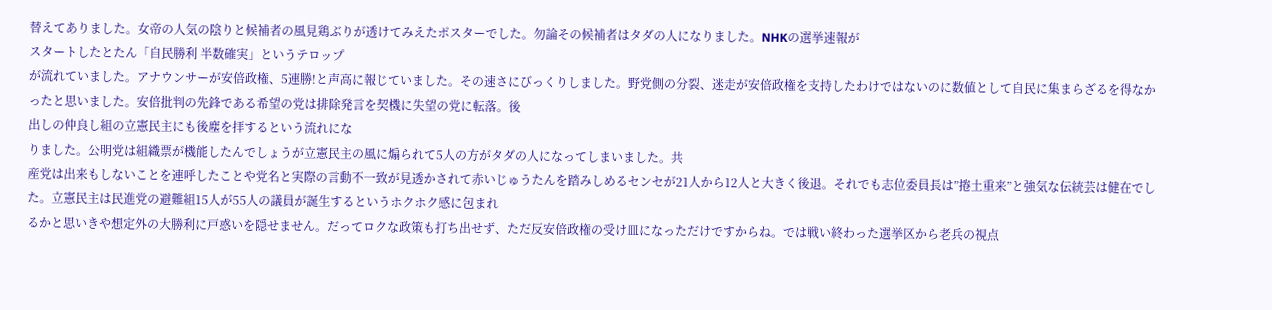替えてありました。女帝の人気の陰りと候補者の風見鶏ぶりが透けてみえたポスターでした。勿論その候補者はタダの人になりました。NHKの選挙速報が
スタートしたとたん「自民勝利 半数確実」というテロップ
が流れていました。アナウンサーが安倍政権、5連勝!と声高に報じていました。その速さにびっくりしました。野党側の分裂、迷走が安倍政権を支持したわけではないのに数値として自民に集まらざるを得なかったと思いました。安倍批判の先鋒である希望の党は排除発言を契機に失望の党に転落。後
出しの仲良し組の立憲民主にも後塵を拝するという流れにな
りました。公明党は組織票が機能したんでしょうが立憲民主の風に煽られて5人の方がタダの人になってしまいました。共
産党は出来もしないことを連呼したことや党名と実際の言動不一致が見透かされて赤いじゅうたんを踏みしめるセンセが21人から12人と大きく後退。それでも志位委員長は”捲土重来”と強気な伝統芸は健在でした。立憲民主は民進党の避難組15人が55人の議員が誕生するというホクホク感に包まれ
るかと思いきや想定外の大勝利に戸惑いを隠せません。だってロクな政策も打ち出せず、ただ反安倍政権の受け皿になっただけですからね。では戦い終わった選挙区から老兵の視点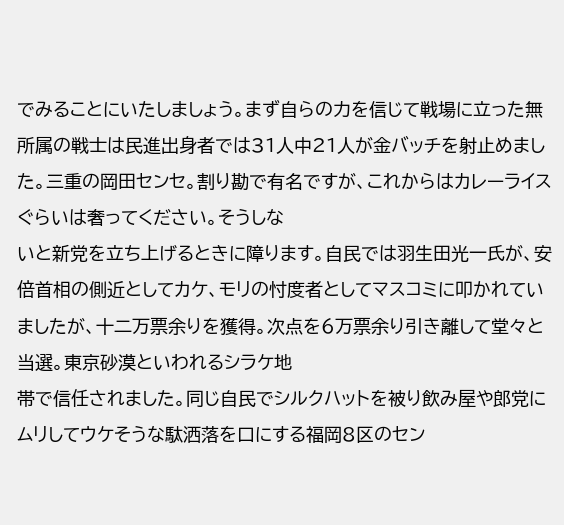でみることにいたしましょう。まず自らの力を信じて戦場に立った無所属の戦士は民進出身者では31人中21人が金バッチを射止めました。三重の岡田センセ。割り勘で有名ですが、これからはカレーライスぐらいは奢ってください。そうしな
いと新党を立ち上げるときに障ります。自民では羽生田光一氏が、安倍首相の側近としてカケ、モリの忖度者としてマスコミに叩かれていましたが、十二万票余りを獲得。次点を6万票余り引き離して堂々と当選。東京砂漠といわれるシラケ地
帯で信任されました。同じ自民でシルクハットを被り飲み屋や郎党にムリしてウケそうな駄洒落を口にする福岡8区のセン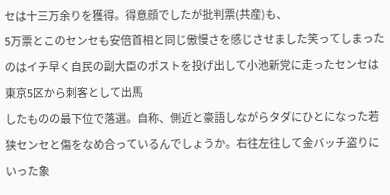セは十三万余りを獲得。得意顔でしたが批判票(共産)も、
5万票とこのセンセも安倍首相と同じ傲慢さを感じさせました笑ってしまったのはイチ早く自民の副大臣のポストを投げ出して小池新党に走ったセンセは東京5区から刺客として出馬
したものの最下位で落選。自称、側近と豪語しながらタダにひとになった若狭センセと傷をなめ合っているんでしょうか。右往左往して金バッチ盗りにいった象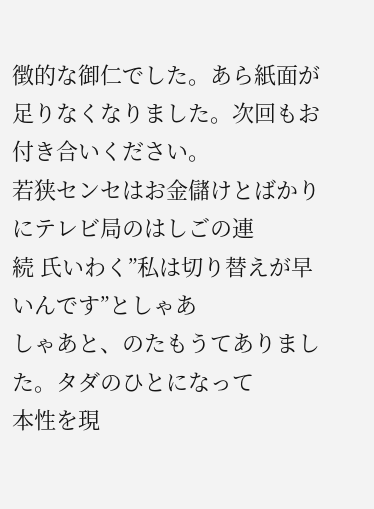徴的な御仁でした。あら紙面が足りなくなりました。次回もお付き合いください。
若狭センセはお金儲けとばかりにテレビ局のはしごの連
続 氏いわく”私は切り替えが早いんです”としゃあ
しゃあと、のたもうてありました。タダのひとになって
本性を現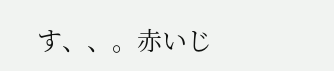す、、。赤いじ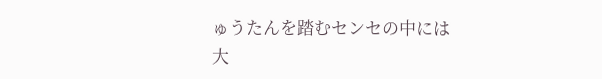ゅうたんを踏むセンセの中には
大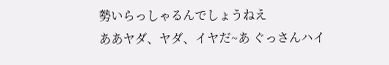勢いらっしゃるんでしょうねえ
ああヤダ、ヤダ、イヤだ~あ ぐっさんハイ